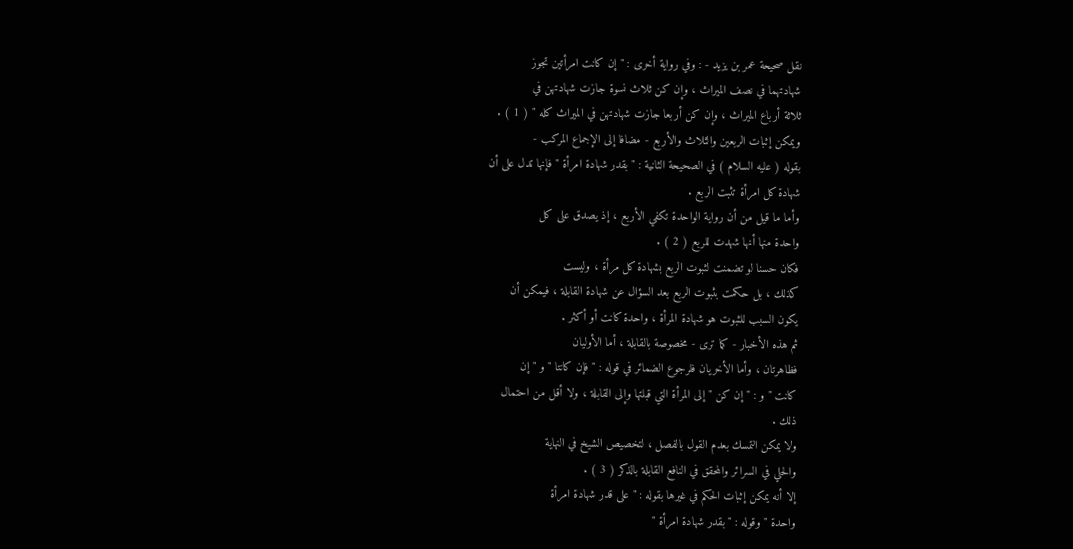نقل صحيحة عمر بن يزيد - : وفي رواية أخرى : " إن كانت امرأتين تجوز
شهادتهما في نصف الميراث ، وإن كن ثلاث نسوة جازت شهادتهن في
ثلاثة أرباع الميراث ، وإن كن أربعا جازت شهادتهن في الميراث كله " ( 1 ) .
ويمكن إثبات الربعين والثلاث والأربع - مضافا إلى الإجماع المركب -
بقوله ( عليه السلام ) في الصحيحة الثانية : " بقدر شهادة امرأة " فإنها تدل على أن
شهادة كل امرأة تثبت الربع .
وأما ما قيل من أن رواية الواحدة تكفي الأربع ، إذ يصدق على كل
واحدة منها أنها شهدت للربع ( 2 ) .
فكان حسنا لو تضمنت لثبوت الربع بشهادة كل مرأة ، وليست
كذلك ، بل حكمت بثبوت الربع بعد السؤال عن شهادة القابلة ، فيمكن أن
يكون السبب للثبوت هو شهادة المرأة ، واحدة كانت أو أكثر .
ثم هذه الأخبار - كما ترى - مخصوصة بالقابلة ، أما الأوليان
فظاهرتان ، وأما الأخريان فلرجوع الضمائر في قوله : " فإن كانتا " و " إن
كانت " و : " إن كن " إلى المرأة التي قبلتها وإلى القابلة ، ولا أقل من احتمال
ذلك .
ولا يمكن التمسك بعدم القول بالفصل ، لتخصيص الشيخ في النهاية
والحلي في السرائر والمحقق في النافع القابلة بالذكر ( 3 ) .
إلا أنه يمكن إثبات الحكم في غيرها بقوله : " على قدر شهادة امرأة
واحدة " وقوله : " بقدر شهادة امرأة "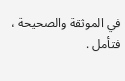في الموثقة والصحيحة ، فتأمل .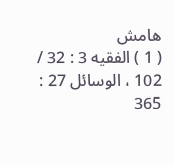هامش
( 1 ) الفقيه 3 : 32 / 102 ، الوسائل 27 : 365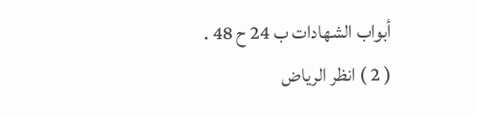أبواب الشهادات ب 24 ح 48 .
( 2 ) انظر الرياض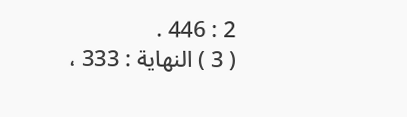2 : 446 .
( 3 ) النهاية : 333 ،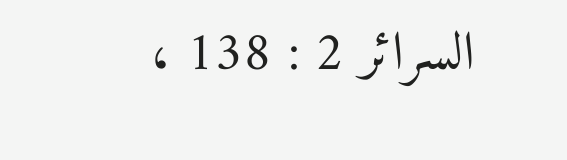السرائر 2 : 138 ،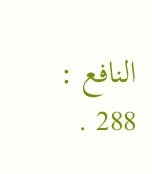النافع : 288 .